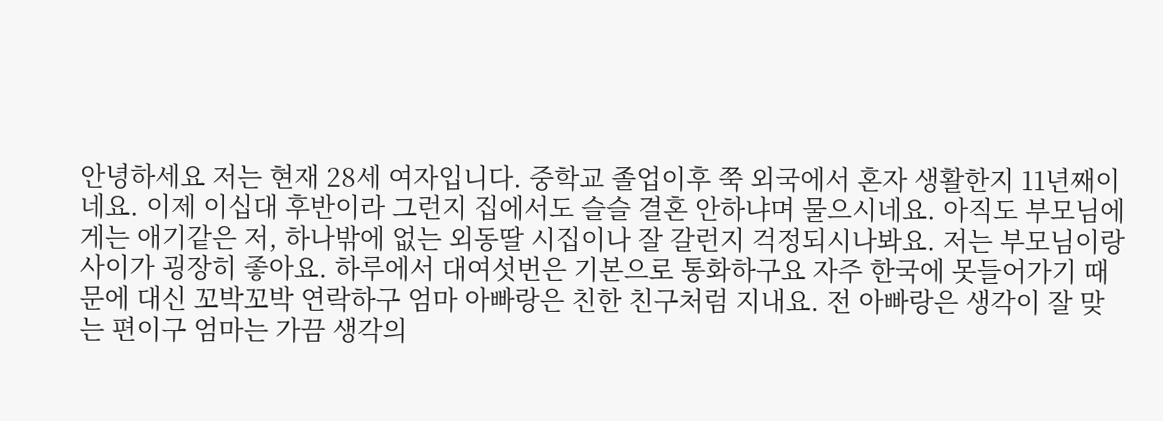안녕하세요 저는 현재 28세 여자입니다. 중학교 졸업이후 쭉 외국에서 혼자 생활한지 11년째이네요. 이제 이십대 후반이라 그런지 집에서도 슬슬 결혼 안하냐며 물으시네요. 아직도 부모님에게는 애기같은 저, 하나밖에 없는 외동딸 시집이나 잘 갈런지 걱정되시나봐요. 저는 부모님이랑 사이가 굉장히 좋아요. 하루에서 대여섯번은 기본으로 통화하구요 자주 한국에 못들어가기 때문에 대신 꼬박꼬박 연락하구 엄마 아빠랑은 친한 친구처럼 지내요. 전 아빠랑은 생각이 잘 맞는 편이구 엄마는 가끔 생각의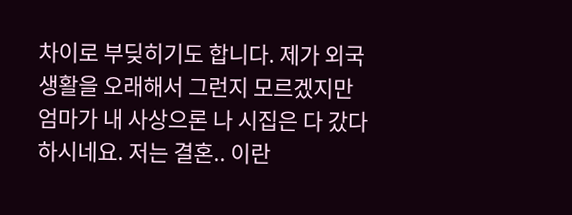차이로 부딪히기도 합니다. 제가 외국생활을 오래해서 그런지 모르겠지만 엄마가 내 사상으론 나 시집은 다 갔다 하시네요. 저는 결혼.. 이란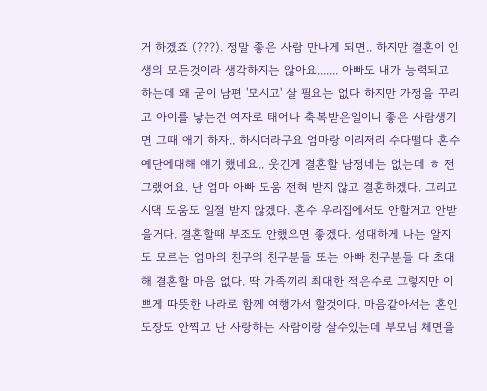거 하겠죠 (???). 정말 좋은 사람 만나게 되면.. 하지만 결혼이 인생의 모든것이라 생각하지는 않아요....... 아빠도 내가 능력되고 하는데 왜 굳이 남편 '모시고' 살 필요는 없다 하지만 가정을 꾸리고 아이를 낳는건 여자로 태어나 축복받은일이니 좋은 사람생기면 그때 애기 하자.. 하시더라구요 엄마랑 이리저리 수다떨다 혼수 예단에대해 얘기 했네요.. 웃긴게 결혼할 남정네는 없는데 ㅎ 전 그랬어요. 난 엄마 아빠 도움 전혀 받지 않고 결혼하겠다. 그리고 시댁 도움도 일절 받지 않겠다. 혼수 우리집에서도 안할거고 안받을거다. 결혼할때 부조도 안했으면 좋겠다. 성대하게 나는 알지도 모르는 엄마의 친구의 친구분들 또는 아빠 친구분들 다 초대해 결혼할 마음 없다. 딱 가족끼리 최대한 적은수로 그렇지만 이쁘게 따뜻한 나라로 함께 여행가서 할것이다. 마음같아서는 혼인도장도 안찍고 난 사랑하는 사람이랑 살수있는데 부모님 체면을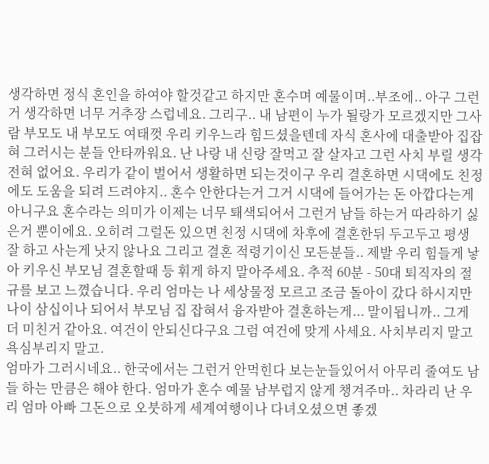생각하면 정식 혼인을 하여야 할것같고 하지만 혼수며 예물이며..부조에.. 아구 그런거 생각하면 너무 거추장 스럽네요. 그리구.. 내 남편이 누가 될랑가 모르겠지만 그사람 부모도 내 부모도 여태껏 우리 키우느라 힘드셨을텐데 자식 혼사에 대출받아 집잡혀 그러시는 분들 안타까워요. 난 나랑 내 신랑 잘먹고 잘 살자고 그런 사치 부릴 생각전혀 없어요. 우리가 같이 벌어서 생활하면 되는것이구 우리 결혼하면 시댁에도 친정에도 도움을 되려 드려야지.. 혼수 안한다는거 그거 시댁에 들어가는 돈 아깝다는게 아니구요 혼수라는 의미가 이제는 너무 퇘색되어서 그런거 남들 하는거 따라하기 싫은거 뿐이에요. 오히려 그럴돈 있으면 친정 시댁에 차후에 결혼한뒤 두고두고 평생 잘 하고 사는게 낫지 않나요 그리고 결혼 적령기이신 모든분들.. 제발 우리 힘들게 낳아 키우신 부모님 결혼할때 등 휘게 하지 말아주세요. 추적 60분 - 50대 퇴직자의 절규를 보고 느꼈습니다. 우리 엄마는 나 세상물정 모르고 조금 돌아이 갔다 하시지만 나이 삼십이나 되어서 부모님 집 잡혀서 융자받아 결혼하는게... 말이됩니까.. 그게 더 미친거 같아요. 여건이 안되신다구요 그럼 여건에 맞게 사세요. 사치부리지 말고 욕심부리지 말고.
엄마가 그러시네요.. 한국에서는 그런거 안먹힌다 보는눈들있어서 아무리 줄여도 남들 하는 만큼은 해야 한다. 엄마가 혼수 예물 남부럽지 않게 챙겨주마.. 차라리 난 우리 엄마 아빠 그돈으로 오붓하게 세계여행이나 다녀오셨으면 좋겠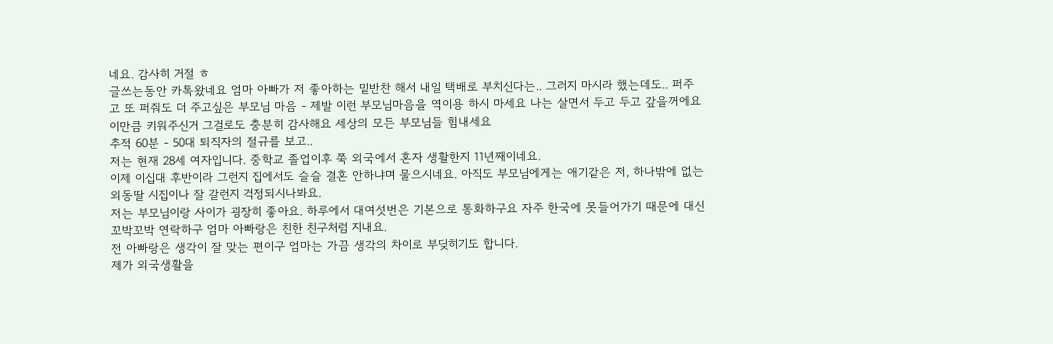네요. 감사히 거절 ㅎ
글쓰는동안 카톡왔네요 엄마 아빠가 저 좋아하는 밑반찬 해서 내일 택배로 부치신다는.. 그러지 마시라 했는데도.. 퍼주고 또 퍼줘도 더 주고싶은 부모님 마음 - 제발 이런 부모님마음을 역이용 하시 마세요 나는 살면서 두고 두고 갚을꺼에요 이만큼 키워주신거 그걸로도 충분히 감사해요 세상의 모든 부모님들 힘내세요
추적 60분 - 50대 퇴직자의 절규를 보고..
저는 현재 28세 여자입니다. 중학교 졸업이후 쭉 외국에서 혼자 생활한지 11년째이네요.
이제 이십대 후반이라 그런지 집에서도 슬슬 결혼 안하냐며 물으시네요. 아직도 부모님에게는 애기같은 저, 하나밖에 없는 외동딸 시집이나 잘 갈런지 걱정되시나봐요.
저는 부모님이랑 사이가 굉장히 좋아요. 하루에서 대여섯번은 기본으로 통화하구요 자주 한국에 못들어가기 때문에 대신 꼬박꼬박 연락하구 엄마 아빠랑은 친한 친구처럼 지내요.
전 아빠랑은 생각이 잘 맞는 편이구 엄마는 가끔 생각의 차이로 부딪히기도 합니다.
제가 외국생활을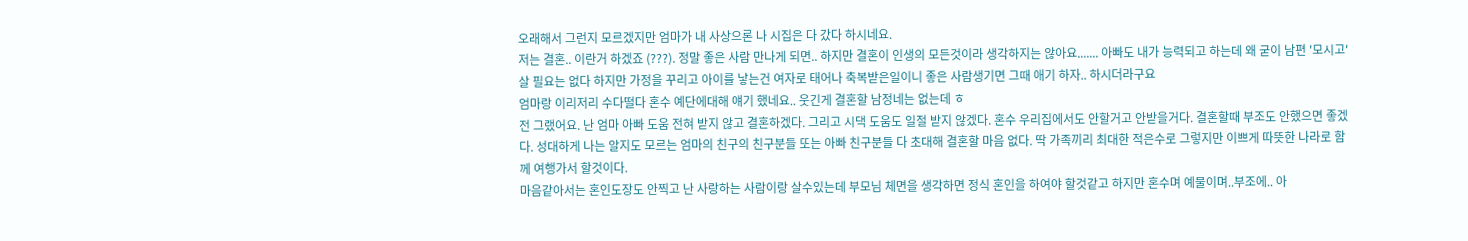오래해서 그런지 모르겠지만 엄마가 내 사상으론 나 시집은 다 갔다 하시네요.
저는 결혼.. 이란거 하겠죠 (???). 정말 좋은 사람 만나게 되면.. 하지만 결혼이 인생의 모든것이라 생각하지는 않아요....... 아빠도 내가 능력되고 하는데 왜 굳이 남편 '모시고' 살 필요는 없다 하지만 가정을 꾸리고 아이를 낳는건 여자로 태어나 축복받은일이니 좋은 사람생기면 그때 애기 하자.. 하시더라구요
엄마랑 이리저리 수다떨다 혼수 예단에대해 얘기 했네요.. 웃긴게 결혼할 남정네는 없는데 ㅎ
전 그랬어요. 난 엄마 아빠 도움 전혀 받지 않고 결혼하겠다. 그리고 시댁 도움도 일절 받지 않겠다. 혼수 우리집에서도 안할거고 안받을거다. 결혼할때 부조도 안했으면 좋겠다. 성대하게 나는 알지도 모르는 엄마의 친구의 친구분들 또는 아빠 친구분들 다 초대해 결혼할 마음 없다. 딱 가족끼리 최대한 적은수로 그렇지만 이쁘게 따뜻한 나라로 함께 여행가서 할것이다.
마음같아서는 혼인도장도 안찍고 난 사랑하는 사람이랑 살수있는데 부모님 체면을 생각하면 정식 혼인을 하여야 할것같고 하지만 혼수며 예물이며..부조에.. 아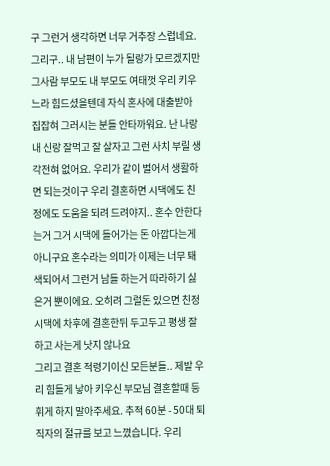구 그런거 생각하면 너무 거추장 스럽네요.
그리구.. 내 남편이 누가 될랑가 모르겠지만 그사람 부모도 내 부모도 여태껏 우리 키우느라 힘드셨을텐데 자식 혼사에 대출받아 집잡혀 그러시는 분들 안타까워요. 난 나랑 내 신랑 잘먹고 잘 살자고 그런 사치 부릴 생각전혀 없어요. 우리가 같이 벌어서 생활하면 되는것이구 우리 결혼하면 시댁에도 친정에도 도움을 되려 드려야지.. 혼수 안한다는거 그거 시댁에 들어가는 돈 아깝다는게 아니구요 혼수라는 의미가 이제는 너무 퇘색되어서 그런거 남들 하는거 따라하기 싫은거 뿐이에요. 오히려 그럴돈 있으면 친정 시댁에 차후에 결혼한뒤 두고두고 평생 잘 하고 사는게 낫지 않나요
그리고 결혼 적령기이신 모든분들.. 제발 우리 힘들게 낳아 키우신 부모님 결혼할때 등 휘게 하지 말아주세요. 추적 60분 - 50대 퇴직자의 절규를 보고 느꼈습니다. 우리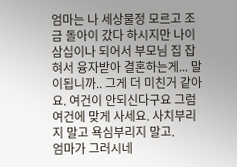엄마는 나 세상물정 모르고 조금 돌아이 갔다 하시지만 나이 삼십이나 되어서 부모님 집 잡혀서 융자받아 결혼하는게... 말이됩니까.. 그게 더 미친거 같아요. 여건이 안되신다구요 그럼 여건에 맞게 사세요. 사치부리지 말고 욕심부리지 말고.
엄마가 그러시네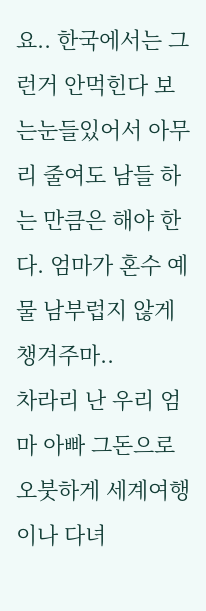요.. 한국에서는 그런거 안먹힌다 보는눈들있어서 아무리 줄여도 남들 하는 만큼은 해야 한다. 엄마가 혼수 예물 남부럽지 않게 챙겨주마..
차라리 난 우리 엄마 아빠 그돈으로 오붓하게 세계여행이나 다녀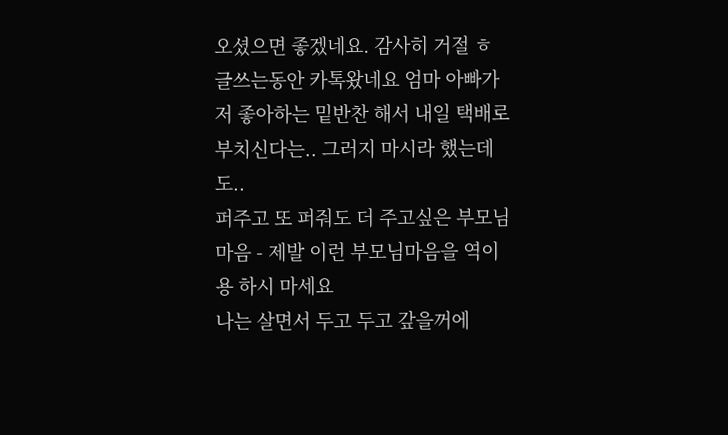오셨으면 좋겠네요. 감사히 거절 ㅎ
글쓰는동안 카톡왔네요 엄마 아빠가 저 좋아하는 밑반찬 해서 내일 택배로 부치신다는.. 그러지 마시라 했는데도..
퍼주고 또 퍼줘도 더 주고싶은 부모님 마음 - 제발 이런 부모님마음을 역이용 하시 마세요
나는 살면서 두고 두고 갚을꺼에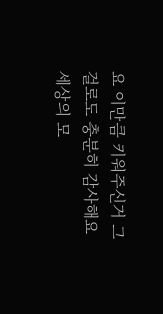요 이만큼 키워주신거 그걸로도 충분히 감사해요 세상의 모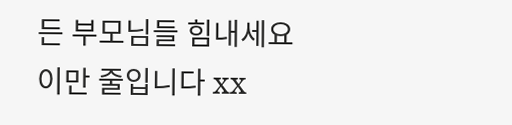든 부모님들 힘내세요
이만 줄입니다 xx